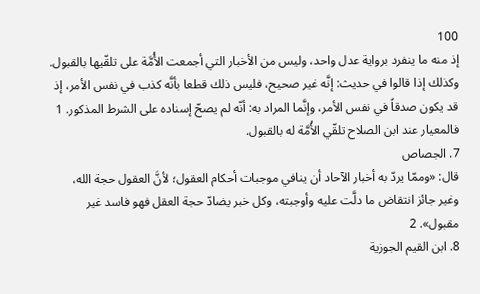100
إذ منه ما ينفرد برواية عدل واحد، وليس من الأخبار التي أجمعت الأُمَّة على تلقّيها بالقبول. وكذلك إذا قالوا في حديث: إنَّه غير صحيح، فليس ذلك قطعا بأنَّه كذب في نفس الأمر، إذ قد يكون صدقاً في نفس الأمر، وإنَّما المراد به: أنّه لم يصحّ إسناده على الشرط المذكور. 1
فالمعيار عند ابن الصلاح تلقّي الأُمَّة له بالقبول.
7. الجصاص
قال: «وممّا يردّ به أخبار الآحاد أن ينافي موجبات أحكام العقول؛ لأنَّ العقول حجة الله، وغير جائز انتقاض ما دلَّت عليه وأوجبته، وكل خبر يضادّ حجة العقل فهو فاسد غير مقبول». 2
8. ابن القيم الجوزية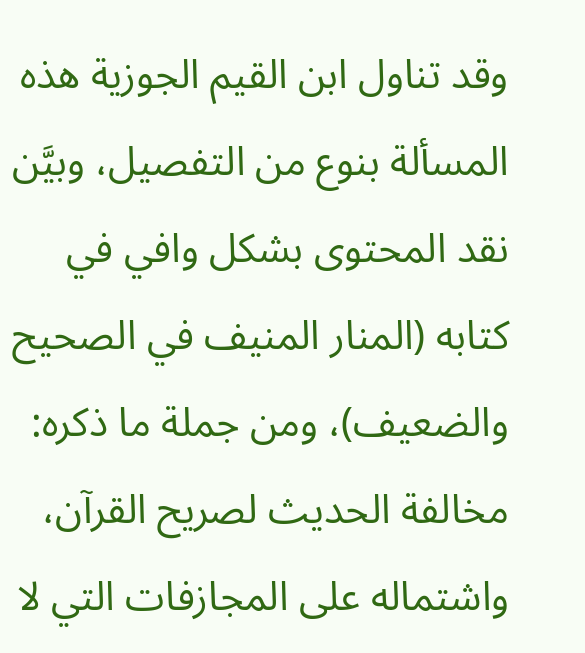وقد تناول ابن القيم الجوزية هذه المسألة بنوع من التفصيل، وبيَّن نقد المحتوى بشكل وافي في كتابه (المنار المنيف في الصحيح والضعيف)، ومن جملة ما ذكره:
مخالفة الحديث لصريح القرآن، واشتماله على المجازفات التي لا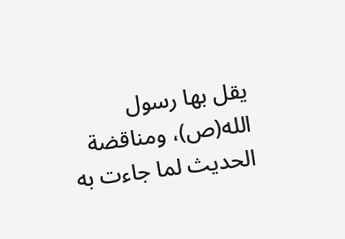يقل بها رسول الله(ص)، ومناقضة الحديث لما جاءت به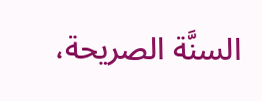السنَّة الصريحة،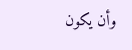وأن يكون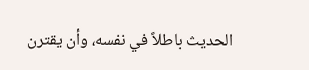الحديث باطلاً في نفسه، وأن يقترن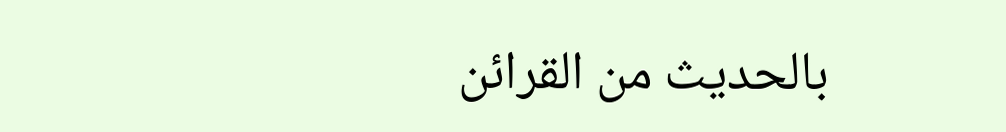بالحديث من القرائن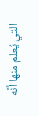التي يُعلم منها أنَّه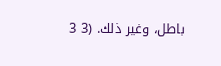باطل، وغير ذلك. (3 3